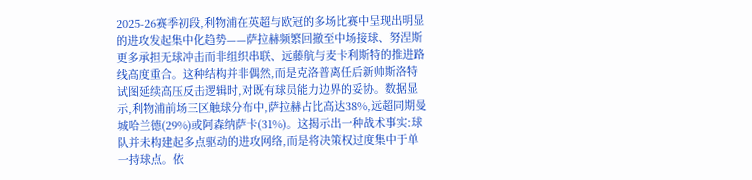2025-26赛季初段,利物浦在英超与欧冠的多场比赛中呈现出明显的进攻发起集中化趋势——萨拉赫频繁回撤至中场接球、努涅斯更多承担无球冲击而非组织串联、远藤航与麦卡利斯特的推进路线高度重合。这种结构并非偶然,而是克洛普离任后新帅斯洛特试图延续高压反击逻辑时,对既有球员能力边界的妥协。数据显示,利物浦前场三区触球分布中,萨拉赫占比高达38%,远超同期曼城哈兰德(29%)或阿森纳萨卡(31%)。这揭示出一种战术事实:球队并未构建起多点驱动的进攻网络,而是将决策权过度集中于单一持球点。依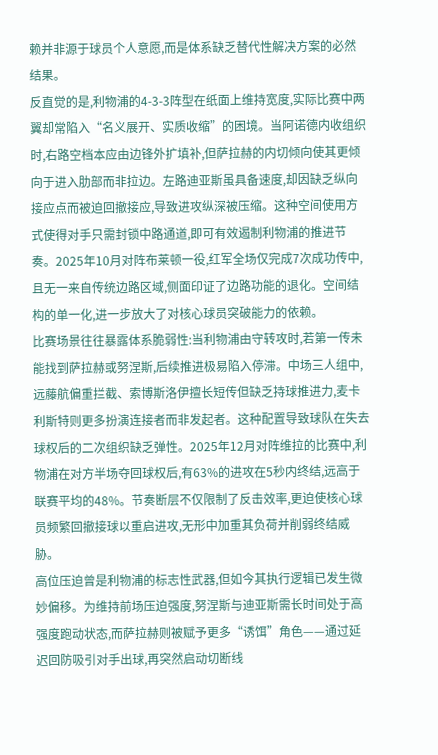赖并非源于球员个人意愿,而是体系缺乏替代性解决方案的必然结果。
反直觉的是,利物浦的4-3-3阵型在纸面上维持宽度,实际比赛中两翼却常陷入“名义展开、实质收缩”的困境。当阿诺德内收组织时,右路空档本应由边锋外扩填补,但萨拉赫的内切倾向使其更倾向于进入肋部而非拉边。左路迪亚斯虽具备速度,却因缺乏纵向接应点而被迫回撤接应,导致进攻纵深被压缩。这种空间使用方式使得对手只需封锁中路通道,即可有效遏制利物浦的推进节奏。2025年10月对阵布莱顿一役,红军全场仅完成7次成功传中,且无一来自传统边路区域,侧面印证了边路功能的退化。空间结构的单一化,进一步放大了对核心球员突破能力的依赖。
比赛场景往往暴露体系脆弱性:当利物浦由守转攻时,若第一传未能找到萨拉赫或努涅斯,后续推进极易陷入停滞。中场三人组中,远藤航偏重拦截、索博斯洛伊擅长短传但缺乏持球推进力,麦卡利斯特则更多扮演连接者而非发起者。这种配置导致球队在失去球权后的二次组织缺乏弹性。2025年12月对阵维拉的比赛中,利物浦在对方半场夺回球权后,有63%的进攻在5秒内终结,远高于联赛平均的48%。节奏断层不仅限制了反击效率,更迫使核心球员频繁回撤接球以重启进攻,无形中加重其负荷并削弱终结威胁。
高位压迫曾是利物浦的标志性武器,但如今其执行逻辑已发生微妙偏移。为维持前场压迫强度,努涅斯与迪亚斯需长时间处于高强度跑动状态,而萨拉赫则被赋予更多“诱饵”角色——通过延迟回防吸引对手出球,再突然启动切断线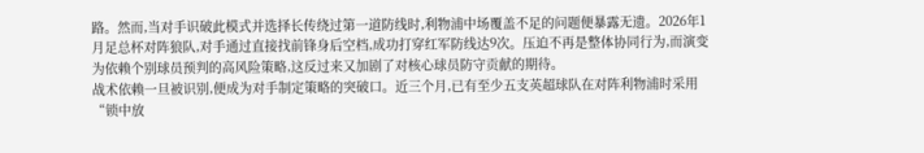路。然而,当对手识破此模式并选择长传绕过第一道防线时,利物浦中场覆盖不足的问题便暴露无遗。2026年1月足总杯对阵狼队,对手通过直接找前锋身后空档,成功打穿红军防线达9次。压迫不再是整体协同行为,而演变为依赖个别球员预判的高风险策略,这反过来又加剧了对核心球员防守贡献的期待。
战术依赖一旦被识别,便成为对手制定策略的突破口。近三个月,已有至少五支英超球队在对阵利物浦时采用“锁中放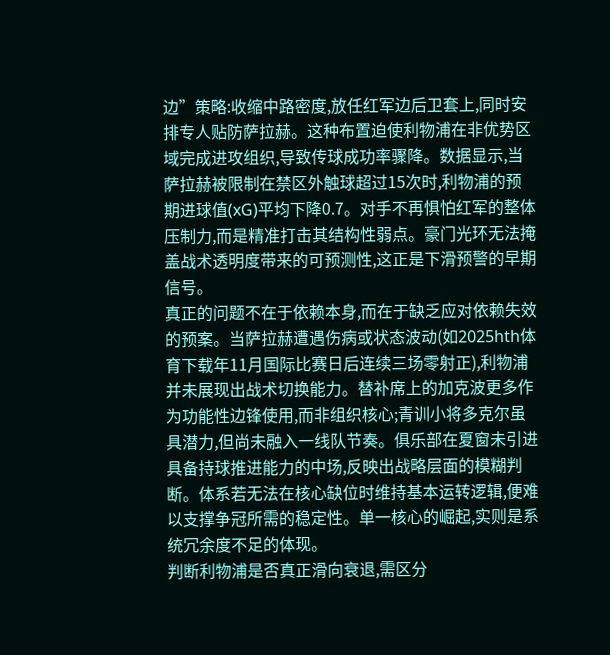边”策略:收缩中路密度,放任红军边后卫套上,同时安排专人贴防萨拉赫。这种布置迫使利物浦在非优势区域完成进攻组织,导致传球成功率骤降。数据显示,当萨拉赫被限制在禁区外触球超过15次时,利物浦的预期进球值(xG)平均下降0.7。对手不再惧怕红军的整体压制力,而是精准打击其结构性弱点。豪门光环无法掩盖战术透明度带来的可预测性,这正是下滑预警的早期信号。
真正的问题不在于依赖本身,而在于缺乏应对依赖失效的预案。当萨拉赫遭遇伤病或状态波动(如2025hth体育下载年11月国际比赛日后连续三场零射正),利物浦并未展现出战术切换能力。替补席上的加克波更多作为功能性边锋使用,而非组织核心;青训小将多克尔虽具潜力,但尚未融入一线队节奏。俱乐部在夏窗未引进具备持球推进能力的中场,反映出战略层面的模糊判断。体系若无法在核心缺位时维持基本运转逻辑,便难以支撑争冠所需的稳定性。单一核心的崛起,实则是系统冗余度不足的体现。
判断利物浦是否真正滑向衰退,需区分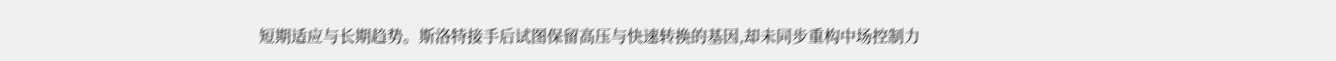短期适应与长期趋势。斯洛特接手后试图保留高压与快速转换的基因,却未同步重构中场控制力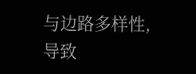与边路多样性,导致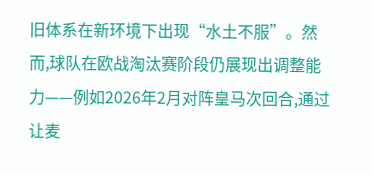旧体系在新环境下出现“水土不服”。然而,球队在欧战淘汰赛阶段仍展现出调整能力——例如2026年2月对阵皇马次回合,通过让麦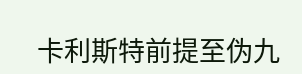卡利斯特前提至伪九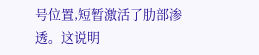号位置,短暂激活了肋部渗透。这说明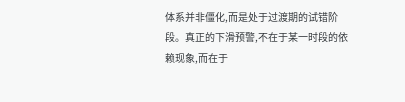体系并非僵化,而是处于过渡期的试错阶段。真正的下滑预警,不在于某一时段的依赖现象,而在于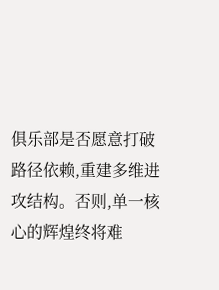俱乐部是否愿意打破路径依赖,重建多维进攻结构。否则,单一核心的辉煌终将难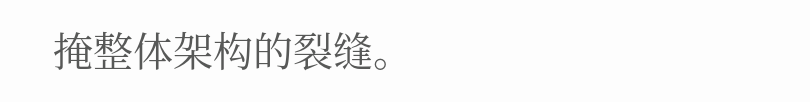掩整体架构的裂缝。